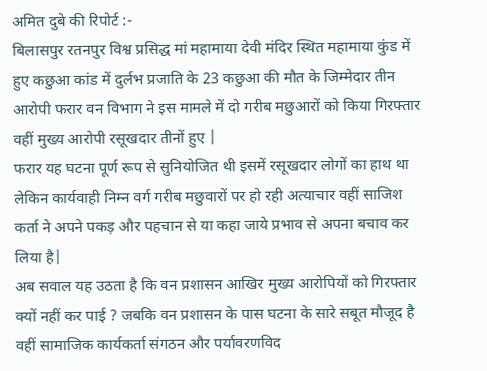अमित दुबे की रिपोर्ट :-
बिलासपुर रतनपुर विश्व प्रसिद्ध मां महामाया देवी मंदिर स्थित महामाया कुंड में हुए कछुआ कांड में दुर्लभ प्रजाति के 23 कछुआ की मौत के जिम्मेदार तीन आरोपी फरार वन विभाग ने इस मामले में दो गरीब मछुआरों को किया गिरफ्तार वहीं मुख्य आरोपी रसूखदार तीनों हुए |
फरार यह घटना पूर्ण रूप से सुनियोजित थी इसमें रसूखदार लोगों का हाथ था लेकिन कार्यवाही निम्न वर्ग गरीब मछुवारों पर हो रही अत्याचार वहीं साजिश कर्ता ने अपने पकड़ और पहचान से या कहा जाये प्रभाव से अपना बचाव कर लिया है|
अब सवाल यह उठता है कि वन प्रशासन आखिर मुख्य आरोपियों को गिरफ्तार क्यों नहीं कर पाई ? जबकि वन प्रशासन के पास घटना के सारे सबूत मौजूद है
वहीं सामाजिक कार्यकर्ता संगठन और पर्यावरणविद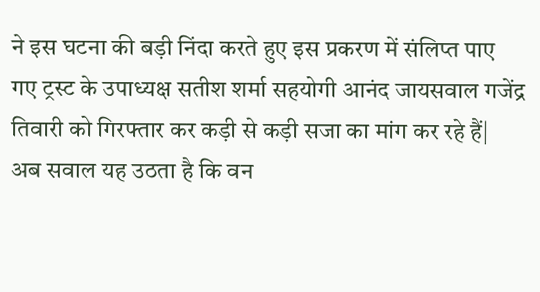ने इस घटना की बड़ी निंदा करते हुए इस प्रकरण में संलिप्त पाए गए ट्रस्ट के उपाध्यक्ष सतीश शर्मा सहयोगी आनंद जायसवाल गजेंद्र तिवारी को गिरफ्तार कर कड़ी से कड़ी सजा का मांग कर रहे हैं|
अब सवाल यह उठता है कि वन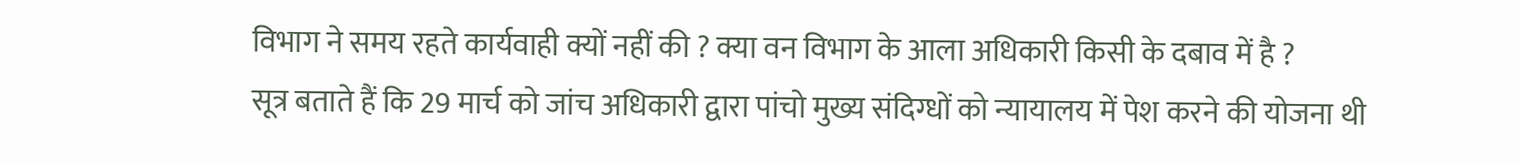विभाग ने समय रहते कार्यवाही क्यों नहीं की ? क्या वन विभाग के आला अधिकारी किसी के दबाव में है ?
सूत्र बताते हैं कि 29 मार्च को जांच अधिकारी द्वारा पांचो मुख्य संदिग्धों को न्यायालय में पेश करने की योजना थी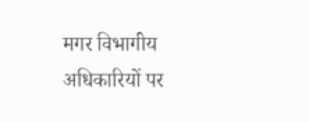मगर विभागीय अधिकारियों पर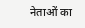नेताओं का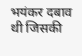भयंकर दबाव थी जिसकी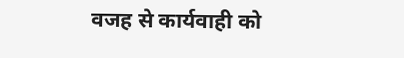वजह से कार्यवाही को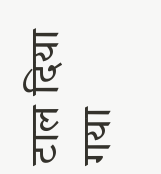टाल दिया गया